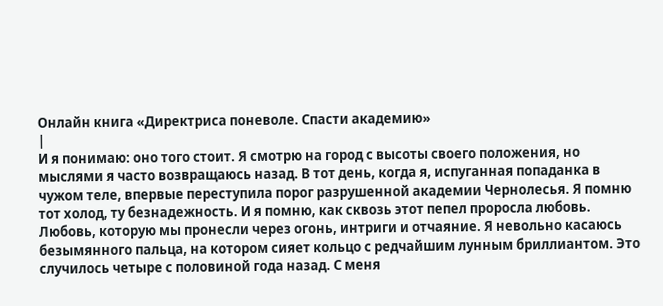Онлайн книга «Директриса поневоле. Спасти академию»
|
И я понимаю: оно того стоит. Я смотрю на город с высоты своего положения, но мыслями я часто возвращаюсь назад. В тот день, когда я, испуганная попаданка в чужом теле, впервые переступила порог разрушенной академии Чернолесья. Я помню тот холод, ту безнадежность. И я помню, как сквозь этот пепел проросла любовь. Любовь, которую мы пронесли через огонь, интриги и отчаяние. Я невольно касаюсь безымянного пальца, на котором сияет кольцо с редчайшим лунным бриллиантом. Это случилось четыре с половиной года назад. С меня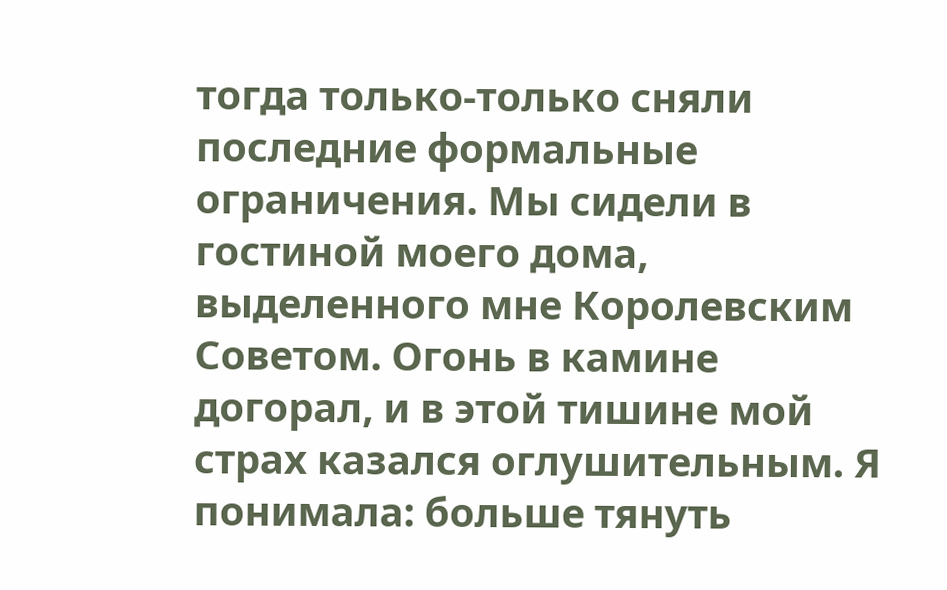тогда только-только сняли последние формальные ограничения. Мы сидели в гостиной моего дома, выделенного мне Королевским Советом. Огонь в камине догорал, и в этой тишине мой страх казался оглушительным. Я понимала: больше тянуть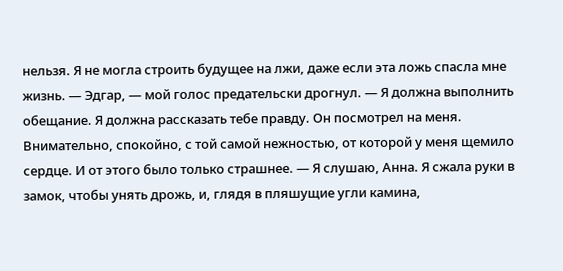нельзя. Я не могла строить будущее на лжи, даже если эта ложь спасла мне жизнь. — Эдгар, — мой голос предательски дрогнул. — Я должна выполнить обещание. Я должна рассказать тебе правду. Он посмотрел на меня. Внимательно, спокойно, с той самой нежностью, от которой у меня щемило сердце. И от этого было только страшнее. — Я слушаю, Анна. Я сжала руки в замок, чтобы унять дрожь, и, глядя в пляшущие угли камина,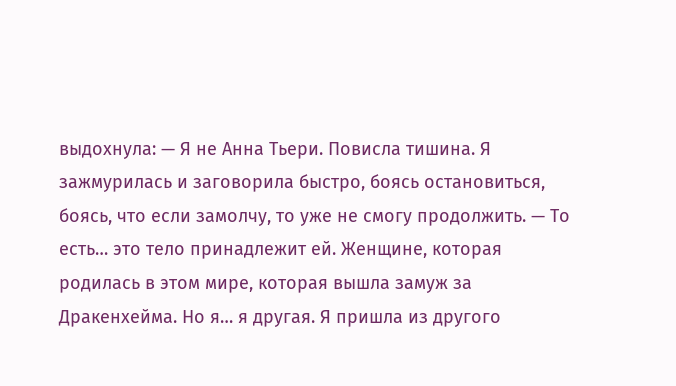выдохнула: — Я не Анна Тьери. Повисла тишина. Я зажмурилась и заговорила быстро, боясь остановиться, боясь, что если замолчу, то уже не смогу продолжить. — То есть… это тело принадлежит ей. Женщине, которая родилась в этом мире, которая вышла замуж за Дракенхейма. Но я… я другая. Я пришла из другого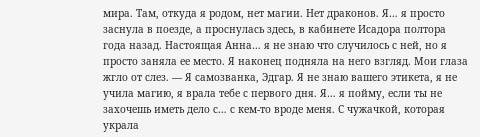мира. Там, откуда я родом, нет магии. Нет драконов. Я… я просто заснула в поезде, а проснулась здесь, в кабинете Исадора полтора года назад. Настоящая Анна… я не знаю что случилось с ней, но я просто заняла ее место. Я наконец подняла на него взгляд. Мои глаза жгло от слез. — Я самозванка, Эдгар. Я не знаю вашего этикета, я не учила магию, я врала тебе с первого дня. Я… я пойму, если ты не захочешь иметь дело с… с кем-то вроде меня. С чужачкой, которая украла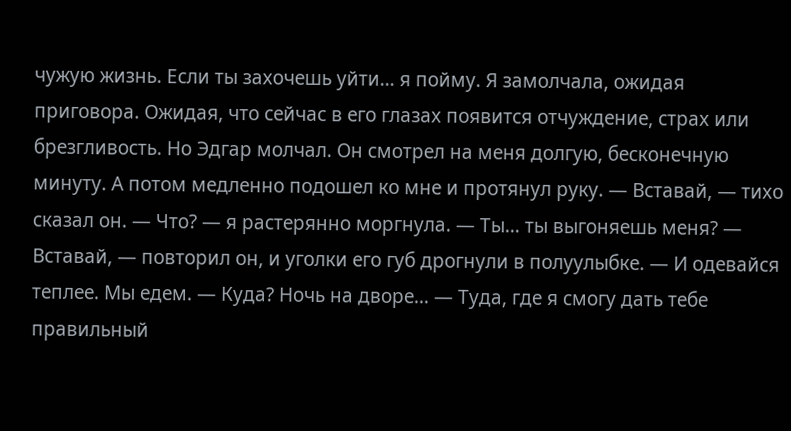чужую жизнь. Если ты захочешь уйти… я пойму. Я замолчала, ожидая приговора. Ожидая, что сейчас в его глазах появится отчуждение, страх или брезгливость. Но Эдгар молчал. Он смотрел на меня долгую, бесконечную минуту. А потом медленно подошел ко мне и протянул руку. — Вставай, — тихо сказал он. — Что? — я растерянно моргнула. — Ты… ты выгоняешь меня? — Вставай, — повторил он, и уголки его губ дрогнули в полуулыбке. — И одевайся теплее. Мы едем. — Куда? Ночь на дворе… — Туда, где я смогу дать тебе правильный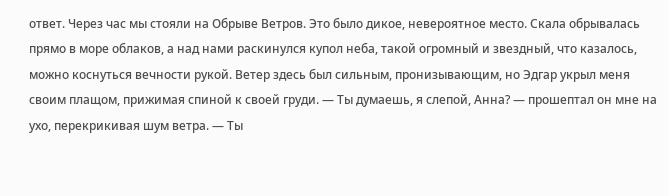ответ. Через час мы стояли на Обрыве Ветров. Это было дикое, невероятное место. Скала обрывалась прямо в море облаков, а над нами раскинулся купол неба, такой огромный и звездный, что казалось, можно коснуться вечности рукой. Ветер здесь был сильным, пронизывающим, но Эдгар укрыл меня своим плащом, прижимая спиной к своей груди. — Ты думаешь, я слепой, Анна? — прошептал он мне на ухо, перекрикивая шум ветра. — Ты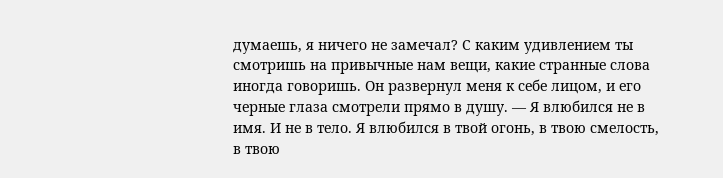думаешь, я ничего не замечал? С каким удивлением ты смотришь на привычные нам вещи, какие странные слова иногда говоришь. Он развернул меня к себе лицом, и его черные глаза смотрели прямо в душу. — Я влюбился не в имя. И не в тело. Я влюбился в твой огонь, в твою смелость, в твою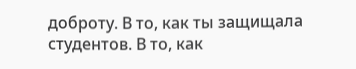доброту. В то, как ты защищала студентов. В то, как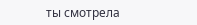ты смотрела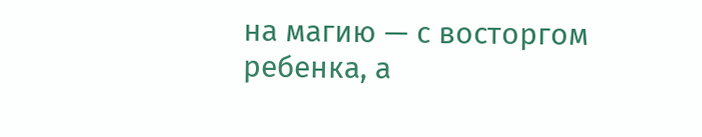на магию — с восторгом ребенка, а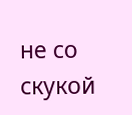не со скукой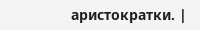аристократки. |